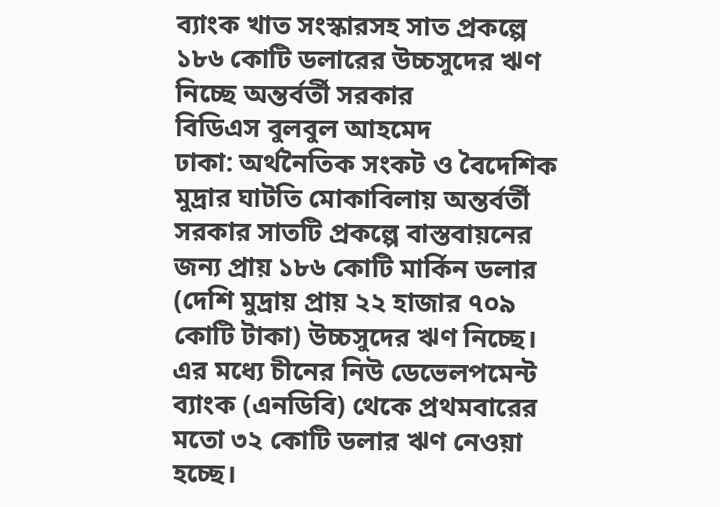ব্যাংক খাত সংস্কারসহ সাত প্রকল্পে ১৮৬ কোটি ডলারের উচ্চসুদের ঋণ নিচ্ছে অন্তর্বর্তী সরকার
বিডিএস বুলবুল আহমেদ
ঢাকা: অর্থনৈতিক সংকট ও বৈদেশিক মুদ্রার ঘাটতি মোকাবিলায় অন্তর্বর্তী সরকার সাতটি প্রকল্পে বাস্তবায়নের জন্য প্রায় ১৮৬ কোটি মার্কিন ডলার (দেশি মুদ্রায় প্রায় ২২ হাজার ৭০৯ কোটি টাকা) উচ্চসুদের ঋণ নিচ্ছে। এর মধ্যে চীনের নিউ ডেভেলপমেন্ট ব্যাংক (এনডিবি) থেকে প্রথমবারের মতো ৩২ কোটি ডলার ঋণ নেওয়া হচ্ছে।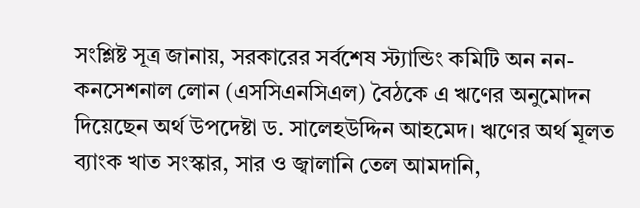সংশ্লিষ্ট সূত্র জানায়, সরকারের সর্বশেষ স্ট্যান্ডিং কমিটি অন নন-কনসেশনাল লোন (এসসিএনসিএল) বৈঠকে এ ঋণের অনুমোদন দিয়েছেন অর্থ উপদেষ্টা ড. সালেহউদ্দিন আহমেদ। ঋণের অর্থ মূলত ব্যাংক খাত সংস্কার, সার ও জ্বালানি তেল আমদানি,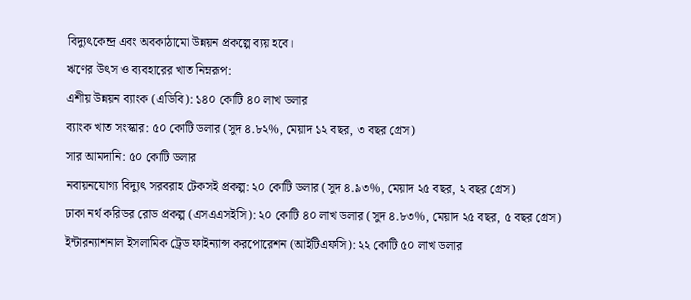বিদ্যুৎকেন্দ্র এবং অবকাঠামো উন্নয়ন প্রকল্পে ব্যয় হবে।
ঋণের উৎস ও ব্যবহারের খাত নিম্নরূপ:
এশীয় উন্নয়ন ব্যাংক (এডিবি): ১৪০ কোটি ৪০ লাখ ডলার
ব্যাংক খাত সংস্কার: ৫০ কোটি ডলার (সুদ ৪.৮২%, মেয়াদ ১২ বছর, ৩ বছর গ্রেস)
সার আমদানি: ৫০ কোটি ডলার
নবায়নযোগ্য বিদ্যুৎ সরবরাহ টেকসই প্রকল্প: ২০ কোটি ডলার (সুদ ৪.৯৩%, মেয়াদ ২৫ বছর, ২ বছর গ্রেস)
ঢাকা নর্থ করিডর রোড প্রকল্প (এসএএসইসি): ২০ কোটি ৪০ লাখ ডলার (সুদ ৪.৮৩%, মেয়াদ ২৫ বছর, ৫ বছর গ্রেস)
ইন্টারন্যাশনাল ইসলামিক ট্রেড ফাইন্যান্স করপোরেশন (আইটিএফসি): ২২ কোটি ৫০ লাখ ডলার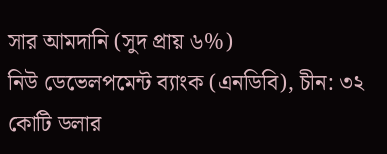সার আমদানি (সুদ প্রায় ৬%)
নিউ ডেভেলপমেন্ট ব্যাংক (এনডিবি), চীন: ৩২ কোটি ডলার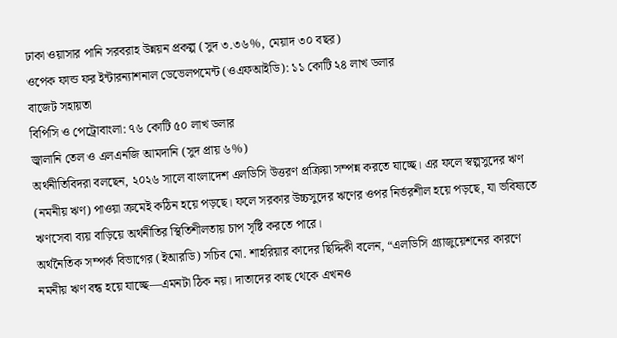ঢাকা ওয়াসার পানি সরবরাহ উন্নয়ন প্রকল্প (সুদ ৩.৩৬%, মেয়াদ ৩০ বছর)
ওপেক ফান্ড ফর ইন্টারন্যাশনাল ডেভেলপমেন্ট (ওএফআইডি): ১১ কোটি ২৪ লাখ ডলার
বাজেট সহায়তা
বিপিসি ও পেট্রোবাংলা: ৭৬ কোটি ৫০ লাখ ডলার
জ্বালানি তেল ও এলএনজি আমদানি (সুদ প্রায় ৬%)
অর্থনীতিবিদরা বলছেন, ২০২৬ সালে বাংলাদেশ এলডিসি উত্তরণ প্রক্রিয়া সম্পন্ন করতে যাচ্ছে। এর ফলে স্বল্পসুদের ঋণ (নমনীয় ঋণ) পাওয়া ক্রমেই কঠিন হয়ে পড়ছে। ফলে সরকার উচ্চসুদের ঋণের ওপর নির্ভরশীল হয়ে পড়ছে, যা ভবিষ্যতে ঋণসেবা ব্যয় বাড়িয়ে অর্থনীতির স্থিতিশীলতায় চাপ সৃষ্টি করতে পারে।
অর্থনৈতিক সম্পর্ক বিভাগের (ইআরডি) সচিব মো. শাহরিয়ার কাদের ছিদ্দিকী বলেন, “এলডিসি গ্র্যাজুয়েশনের কারণে নমনীয় ঋণ বন্ধ হয়ে যাচ্ছে—এমনটা ঠিক নয়। দাতাদের কাছ থেকে এখনও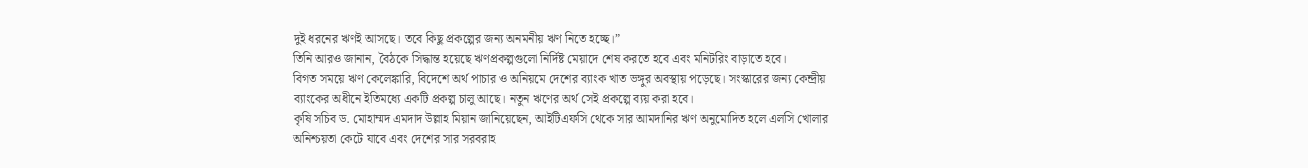দুই ধরনের ঋণই আসছে। তবে কিছু প্রকল্পের জন্য অনমনীয় ঋণ নিতে হচ্ছে।”
তিনি আরও জানান, বৈঠকে সিদ্ধান্ত হয়েছে ঋণপ্রকল্পগুলো নির্দিষ্ট মেয়াদে শেষ করতে হবে এবং মনিটরিং বাড়াতে হবে।
বিগত সময়ে ঋণ কেলেঙ্কারি, বিদেশে অর্থ পাচার ও অনিয়মে দেশের ব্যাংক খাত ভঙ্গুর অবস্থায় পড়েছে। সংস্কারের জন্য কেন্দ্রীয় ব্যাংকের অধীনে ইতিমধ্যে একটি প্রকল্প চালু আছে। নতুন ঋণের অর্থ সেই প্রকল্পে ব্যয় করা হবে।
কৃষি সচিব ড. মোহাম্মদ এমদাদ উল্লাহ মিয়ান জানিয়েছেন, আইটিএফসি থেকে সার আমদানির ঋণ অনুমোদিত হলে এলসি খোলার অনিশ্চয়তা কেটে যাবে এবং দেশের সার সরবরাহ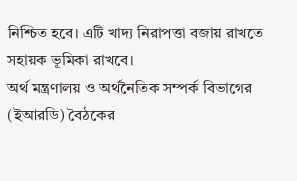নিশ্চিত হবে। এটি খাদ্য নিরাপত্তা বজায় রাখতে সহায়ক ভূমিকা রাখবে।
অর্থ মন্ত্রণালয় ও অর্থনৈতিক সম্পর্ক বিভাগের (ইআরডি) বৈঠকের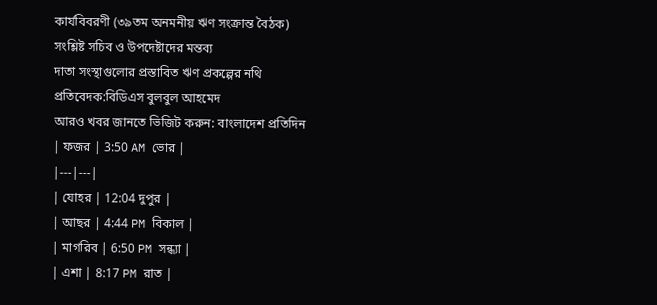কার্যবিবরণী (৩৯তম অনমনীয় ঋণ সংক্রান্ত বৈঠক)
সংশ্লিষ্ট সচিব ও উপদেষ্টাদের মন্তব্য
দাতা সংস্থাগুলোর প্রস্তাবিত ঋণ প্রকল্পের নথি
প্রতিবেদক:বিডিএস বুলবুল আহমেদ
আরও খবর জানতে ভিজিট করুন: বাংলাদেশ প্রতিদিন
| ফজর | 3:50 AM ভোর |
|---|---|
| যোহর | 12:04 দুপুর |
| আছর | 4:44 PM বিকাল |
| মাগরিব | 6:50 PM সন্ধ্যা |
| এশা | 8:17 PM রাত |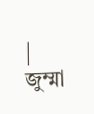| জুম্মা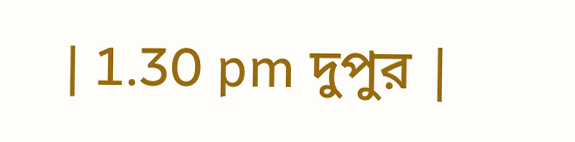| 1.30 pm দুপুর |